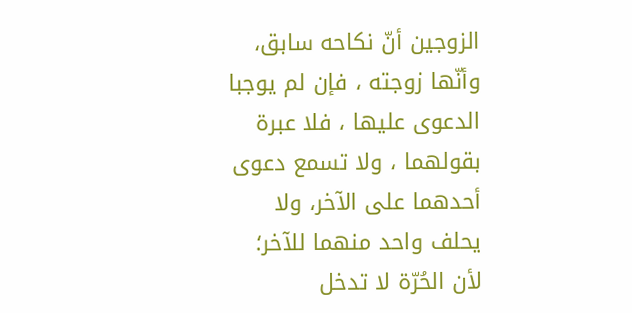الزوجین أنّ نکاحه سابق، وأنّها زوجته ، فإن لم یوجبا الدعوى علیها ، فلا عبرة بقولهما ، ولا تسمع دعوى أحدهما على الآخر، ولا یحلف واحد منهما للآخر؛ لأن الحُرّة لا تدخل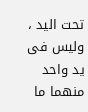تحت الید ، ولیس فی ید واحد منهما ما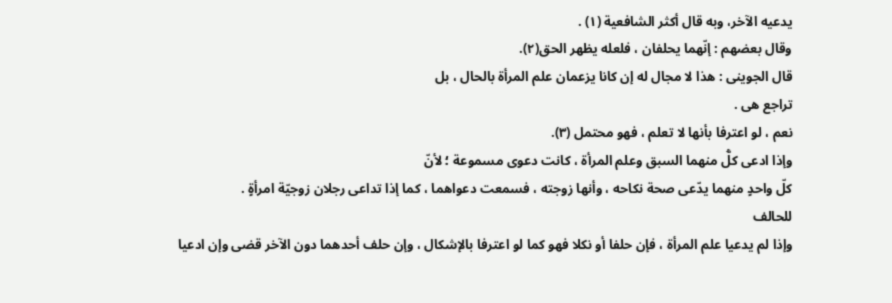یدعیه الآخر، وبه قال أکثر الشافعیة (۱) .
وقال بعضهم : إنّهما یحلفان ، فلعله یظهر الحق(٢).
قال الجوینی : هذا لا مجال له إن کانا یزعمان علم المرأة بالحال ، بل
تراجع هی .
نعم ، لو اعترفا بأنها لا تعلم ، فهو محتمل (۳).
وإذا ادعى کلُّ منهما السبق وعلم المرأة ، کانت دعوى مسموعة ؛ لأنّ
کلّ واحدٍ منهما یدّعی صحة نکاحه ، وأنها زوجته ، فسمعت دعواهما ، کما إذا تداعى رجلان زوجیّة امرأةٍ .
للحالف
وإذا لم یدعیا علم المرأة ، فإن حلفا أو نکلا فهو کما لو اعترفا بالإشکال ، وإن حلف أحدهما دون الآخر قضی وإن ادعیا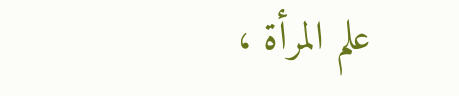علم المرأة ،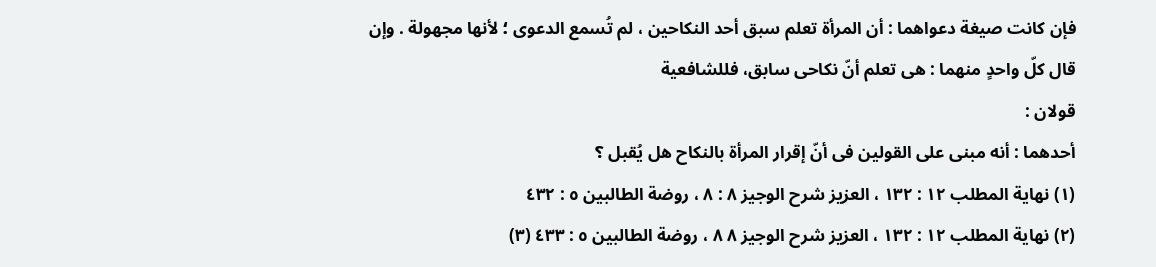فإن کانت صیغة دعواهما : أن المرأة تعلم سبق أحد النکاحین ، لم تُسمع الدعوى ؛ لأنها مجهولة . وإن قال کلّ واحدٍ منهما : هی تعلم أنّ نکاحی سابق، فللشافعیة
قولان :
أحدهما : أنه مبنی على القولین فی أنّ إقرار المرأة بالنکاح هل یُقبل ؟
(۱) نهایة المطلب ۱۲ : ۱۳۲ ، العزیز شرح الوجیز ۸ : ۸ ، روضة الطالبین ٥ : ٤٣٢
(۲) نهایة المطلب ۱۲ : ۱۳۲ ، العزیز شرح الوجیز ۸ ۸ ، روضة الطالبین ٥ : ٤٣٣ (۳)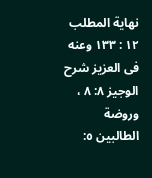نهایة المطلب ۱۲ : ۱۳۳ وعنه فی العزیز شرح الوجیز ۸: ۸ ، وروضة الطالبین ٥: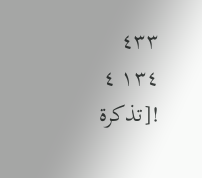٤٣٣
١٣٤ ٤
![تذكرة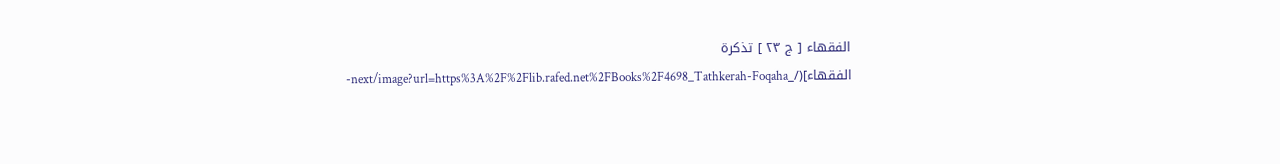الفقهاء [ ج ٢٣ ] تذكرة الفقهاء](/_next/image?url=https%3A%2F%2Flib.rafed.net%2FBooks%2F4698_Tathkerah-Foqaha-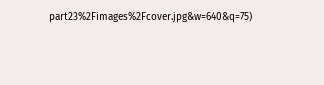part23%2Fimages%2Fcover.jpg&w=640&q=75)